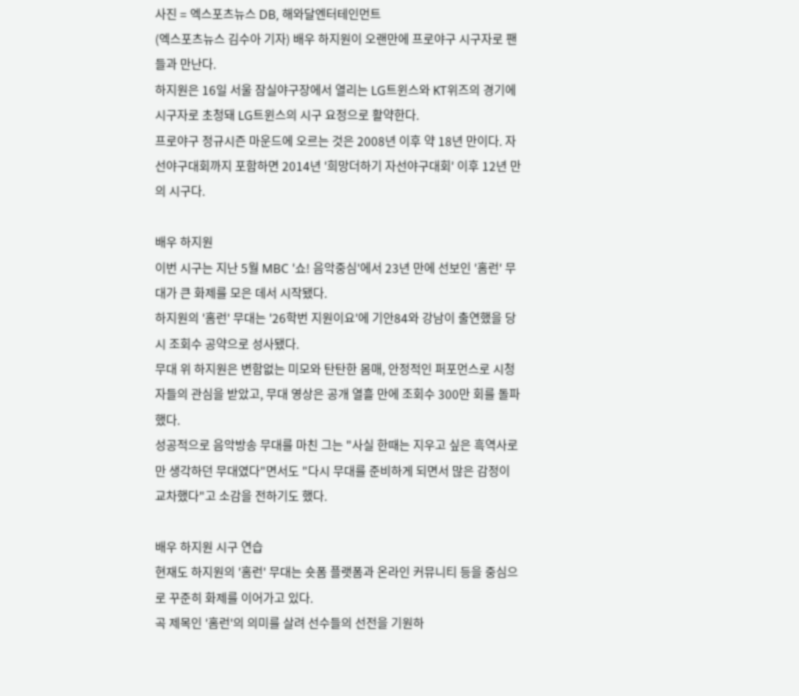사진 = 엑스포츠뉴스 DB, 해와달엔터테인먼트
(엑스포츠뉴스 김수아 기자) 배우 하지원이 오랜만에 프로야구 시구자로 팬들과 만난다.
하지원은 16일 서울 잠실야구장에서 열리는 LG트윈스와 KT위즈의 경기에 시구자로 초청돼 LG트윈스의 시구 요정으로 활약한다.
프로야구 정규시즌 마운드에 오르는 것은 2008년 이후 약 18년 만이다. 자선야구대회까지 포함하면 2014년 '희망더하기 자선야구대회' 이후 12년 만의 시구다.

배우 하지원
이번 시구는 지난 5월 MBC '쇼! 음악중심'에서 23년 만에 선보인 '홈런' 무대가 큰 화제를 모은 데서 시작됐다.
하지원의 '홈런' 무대는 '26학번 지원이요'에 기안84와 강남이 출연했을 당시 조회수 공약으로 성사됐다.
무대 위 하지원은 변함없는 미모와 탄탄한 몸매, 안정적인 퍼포먼스로 시청자들의 관심을 받았고, 무대 영상은 공개 열흘 만에 조회수 300만 회를 돌파했다.
성공적으로 음악방송 무대를 마친 그는 "사실 한때는 지우고 싶은 흑역사로만 생각하던 무대였다"면서도 "다시 무대를 준비하게 되면서 많은 감정이 교차했다"고 소감을 전하기도 했다.

배우 하지원 시구 연습
현재도 하지원의 '홈런' 무대는 숏폼 플랫폼과 온라인 커뮤니티 등을 중심으로 꾸준히 화제를 이어가고 있다.
곡 제목인 '홈런'의 의미를 살려 선수들의 선전을 기원하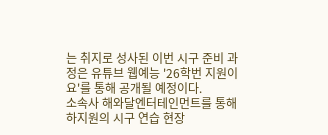는 취지로 성사된 이번 시구 준비 과정은 유튜브 웹예능 '26학번 지원이요'를 통해 공개될 예정이다.
소속사 해와달엔터테인먼트를 통해 하지원의 시구 연습 현장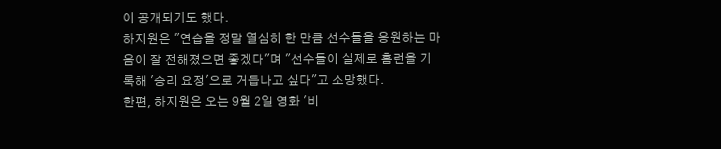이 공개되기도 했다.
하지원은 "연습을 정말 열심히 한 만큼 선수들을 응원하는 마음이 잘 전해졌으면 좋겠다"며 "선수들이 실제로 홈런을 기록해 '승리 요정'으로 거듭나고 싶다"고 소망했다.
한편, 하지원은 오는 9월 2일 영화 '비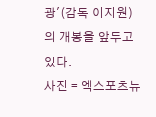광'(감독 이지원)의 개봉을 앞두고 있다.
사진 = 엑스포츠뉴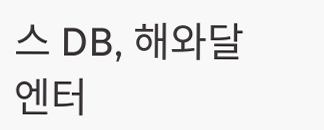스 DB, 해와달엔터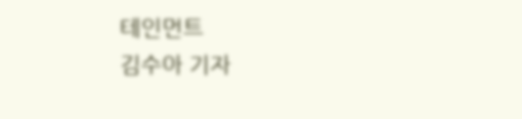테인먼트
김수아 기자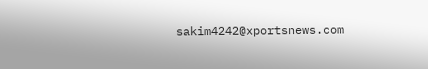sakim4242@xportsnews.com